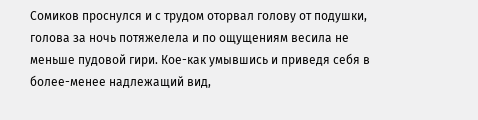Сомиков проснулся и с трудом оторвал голову от подушки, голова за ночь потяжелела и по ощущениям весила не меньше пудовой гири. Кое-как умывшись и приведя себя в более-менее надлежащий вид,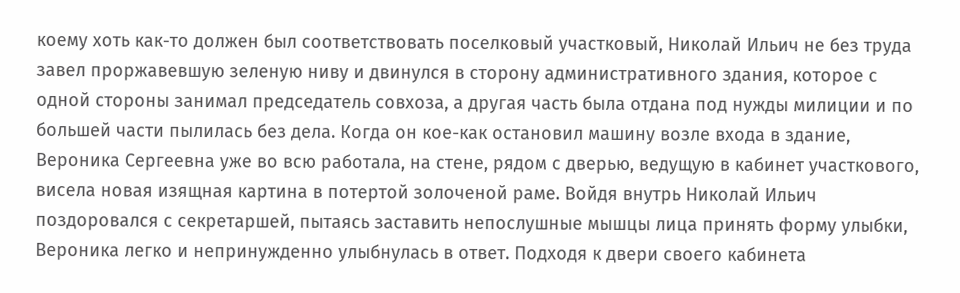коему хоть как-то должен был соответствовать поселковый участковый, Николай Ильич не без труда завел проржавевшую зеленую ниву и двинулся в сторону административного здания, которое с одной стороны занимал председатель совхоза, а другая часть была отдана под нужды милиции и по большей части пылилась без дела. Когда он кое-как остановил машину возле входа в здание, Вероника Сергеевна уже во всю работала, на стене, рядом с дверью, ведущую в кабинет участкового, висела новая изящная картина в потертой золоченой раме. Войдя внутрь Николай Ильич поздоровался с секретаршей, пытаясь заставить непослушные мышцы лица принять форму улыбки, Вероника легко и непринужденно улыбнулась в ответ. Подходя к двери своего кабинета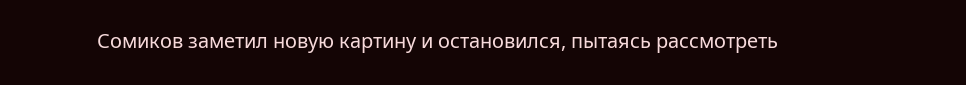Сомиков заметил новую картину и остановился, пытаясь рассмотреть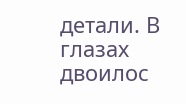детали. В глазах двоилос